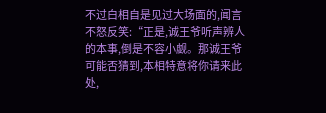不过白相自是见过大场面的,闻言不怒反笑:“正是,诚王爷听声辨人的本事,倒是不容小觑。那诚王爷可能否猜到,本相特意将你请来此处,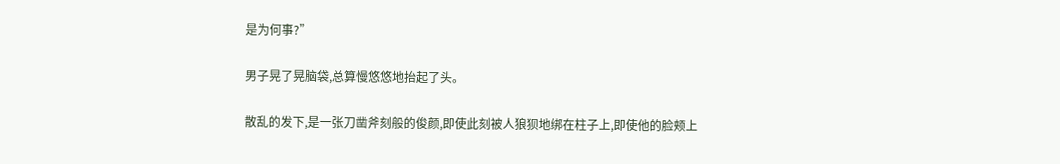是为何事?”

男子晃了晃脑袋,总算慢悠悠地抬起了头。

散乱的发下,是一张刀凿斧刻般的俊颜,即使此刻被人狼狈地绑在柱子上,即使他的脸颊上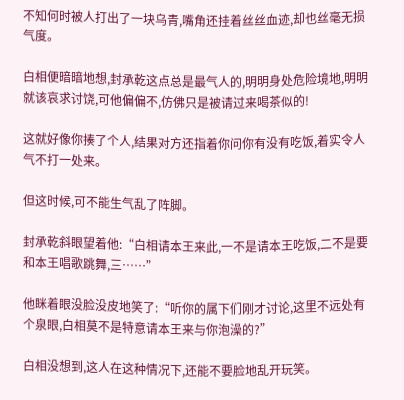不知何时被人打出了一块乌青,嘴角还挂着丝丝血迹,却也丝毫无损气度。

白相便暗暗地想,封承乾这点总是最气人的,明明身处危险境地,明明就该哀求讨饶,可他偏偏不,仿佛只是被请过来喝茶似的!

这就好像你揍了个人,结果对方还指着你问你有没有吃饭,着实令人气不打一处来。

但这时候,可不能生气乱了阵脚。

封承乾斜眼望着他:“白相请本王来此,一不是请本王吃饭,二不是要和本王唱歌跳舞,三……”

他眯着眼没脸没皮地笑了:“听你的属下们刚才讨论,这里不远处有个泉眼,白相莫不是特意请本王来与你泡澡的?”

白相没想到,这人在这种情况下,还能不要脸地乱开玩笑。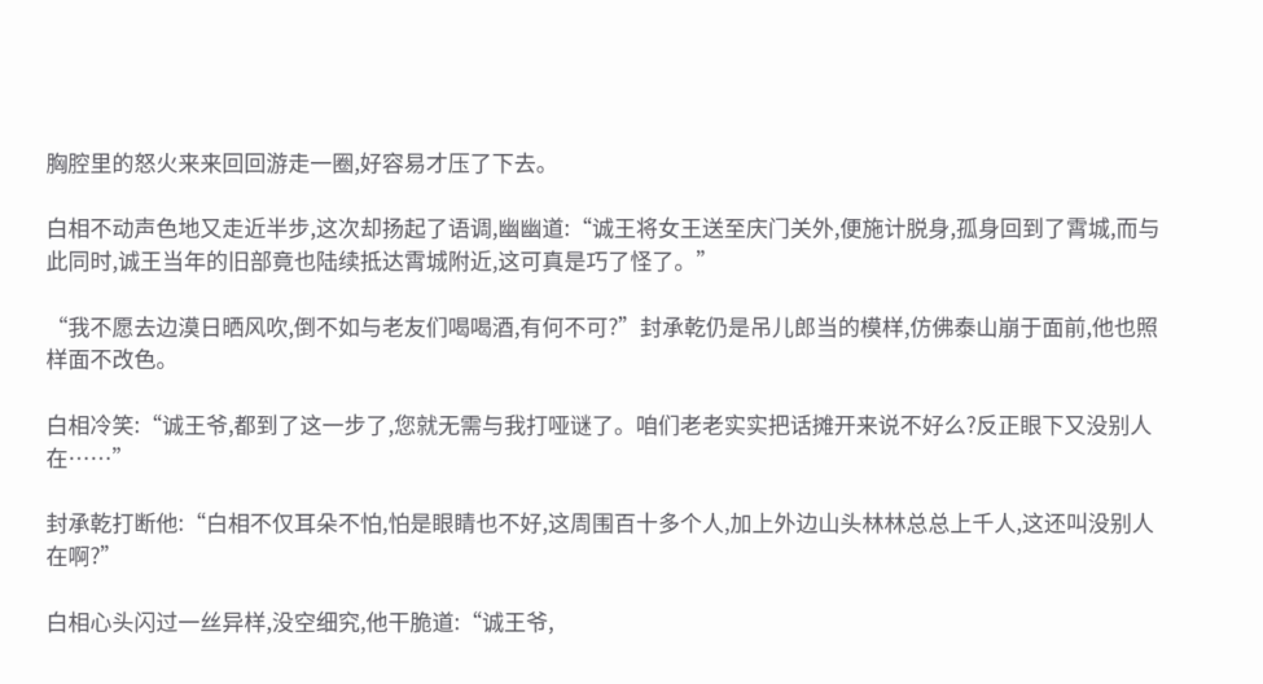胸腔里的怒火来来回回游走一圈,好容易才压了下去。

白相不动声色地又走近半步,这次却扬起了语调,幽幽道:“诚王将女王送至庆门关外,便施计脱身,孤身回到了霄城,而与此同时,诚王当年的旧部竟也陆续抵达霄城附近,这可真是巧了怪了。”

“我不愿去边漠日晒风吹,倒不如与老友们喝喝酒,有何不可?”封承乾仍是吊儿郎当的模样,仿佛泰山崩于面前,他也照样面不改色。

白相冷笑:“诚王爷,都到了这一步了,您就无需与我打哑谜了。咱们老老实实把话摊开来说不好么?反正眼下又没别人在……”

封承乾打断他:“白相不仅耳朵不怕,怕是眼睛也不好,这周围百十多个人,加上外边山头林林总总上千人,这还叫没别人在啊?”

白相心头闪过一丝异样,没空细究,他干脆道:“诚王爷,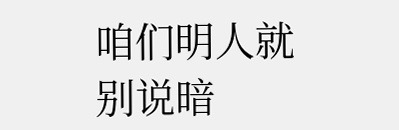咱们明人就别说暗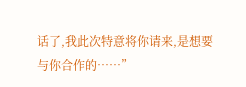话了,我此次特意将你请来,是想要与你合作的……”